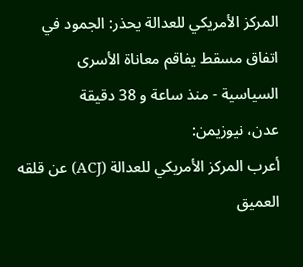المركز الأمريكي للعدالة يحذر: الجمود في اتفاق مسقط يفاقم معاناة الأسرى
السياسية - منذ ساعة و 38 دقيقة
عدن، نيوزيمن:
أعرب المركز الأمريكي للعدالة (ACJ) عن قلقه العميق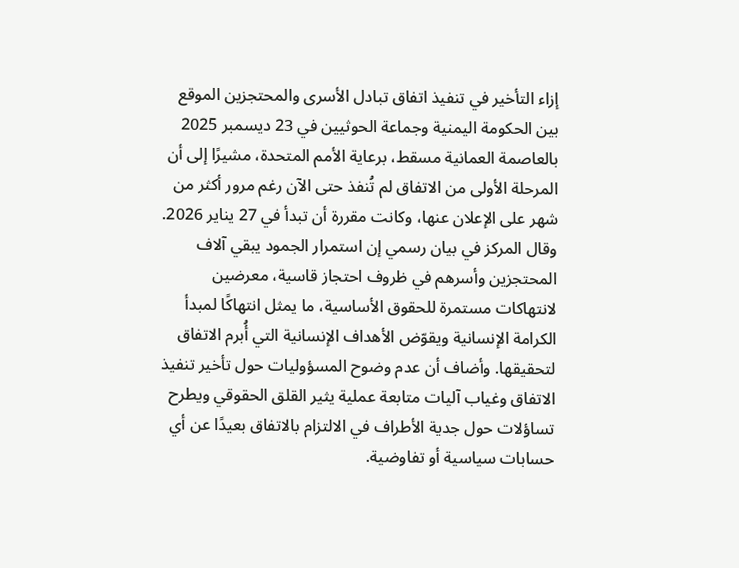إزاء التأخير في تنفيذ اتفاق تبادل الأسرى والمحتجزين الموقع بين الحكومة اليمنية وجماعة الحوثيين في 23 ديسمبر 2025 بالعاصمة العمانية مسقط، برعاية الأمم المتحدة، مشيرًا إلى أن المرحلة الأولى من الاتفاق لم تُنفذ حتى الآن رغم مرور أكثر من شهر على الإعلان عنها، وكانت مقررة أن تبدأ في 27 يناير 2026.
وقال المركز في بيان رسمي إن استمرار الجمود يبقي آلاف المحتجزين وأسرهم في ظروف احتجاز قاسية، معرضين لانتهاكات مستمرة للحقوق الأساسية، ما يمثل انتهاكًا لمبدأ الكرامة الإنسانية ويقوّض الأهداف الإنسانية التي أُبرم الاتفاق لتحقيقها. وأضاف أن عدم وضوح المسؤوليات حول تأخير تنفيذ الاتفاق وغياب آليات متابعة عملية يثير القلق الحقوقي ويطرح تساؤلات حول جدية الأطراف في الالتزام بالاتفاق بعيدًا عن أي حسابات سياسية أو تفاوضية.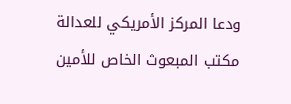ودعا المركز الأمريكي للعدالة مكتب المبعوث الخاص للأمين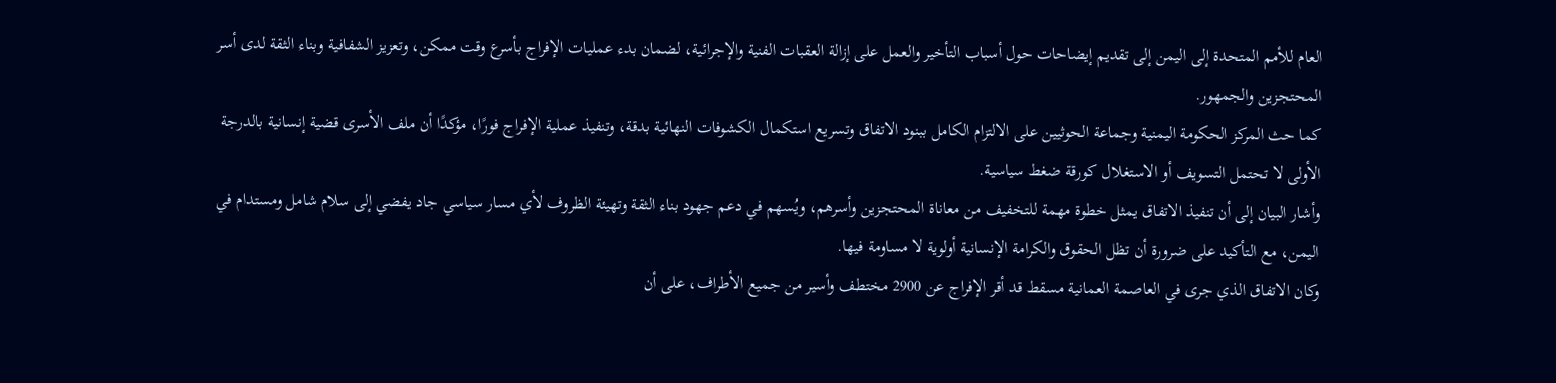العام للأمم المتحدة إلى اليمن إلى تقديم إيضاحات حول أسباب التأخير والعمل على إزالة العقبات الفنية والإجرائية، لضمان بدء عمليات الإفراج بأسرع وقت ممكن، وتعزيز الشفافية وبناء الثقة لدى أسر المحتجزين والجمهور.
كما حث المركز الحكومة اليمنية وجماعة الحوثيين على الالتزام الكامل ببنود الاتفاق وتسريع استكمال الكشوفات النهائية بدقة، وتنفيذ عملية الإفراج فورًا، مؤكدًا أن ملف الأسرى قضية إنسانية بالدرجة الأولى لا تحتمل التسويف أو الاستغلال كورقة ضغط سياسية.
وأشار البيان إلى أن تنفيذ الاتفاق يمثل خطوة مهمة للتخفيف من معاناة المحتجزين وأسرهم، ويُسهم في دعم جهود بناء الثقة وتهيئة الظروف لأي مسار سياسي جاد يفضي إلى سلام شامل ومستدام في اليمن، مع التأكيد على ضرورة أن تظل الحقوق والكرامة الإنسانية أولوية لا مساومة فيها.
وكان الاتفاق الذي جرى في العاصمة العمانية مسقط قد أقر الإفراج عن 2900 مختطف وأسير من جميع الأطراف، على أن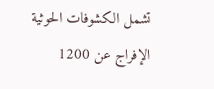تشمل الكشوفات الحوثية الإفراج عن 1200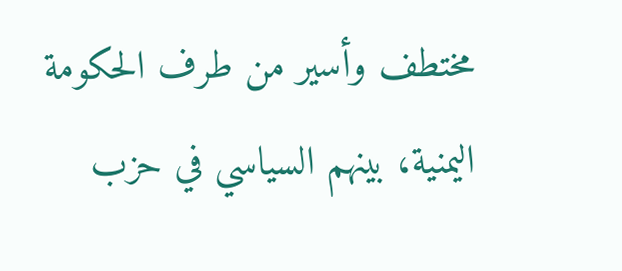مختطف وأسير من طرف الحكومة اليمنية، بينهم السياسي في حزب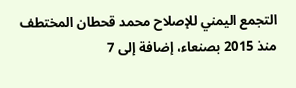التجمع اليمني للإصلاح محمد قحطان المختطف منذ 2015 بصنعاء، إضافة إلى 7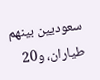سعوديين بينهم طياران، و20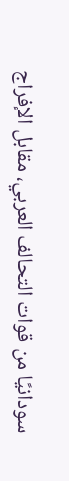سودانيًا من قوات التحالف العربي، مقابل الإفراج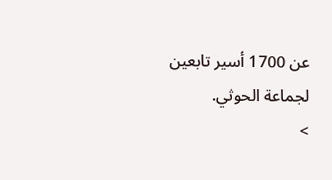عن 1700 أسير تابعين لجماعة الحوثي.
>